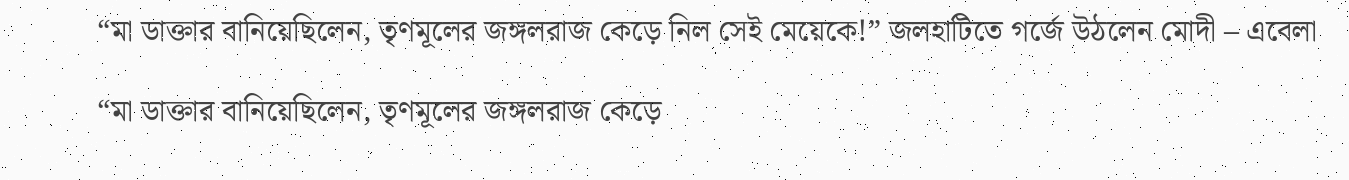“মা ডাক্তার বানিয়েছিলেন, তৃণমূলের জঙ্গলরাজ কেড়ে নিল সেই মেয়েকে!” জলহাটিতে গর্জে উঠলেন মোদী – এবেলা

“মা ডাক্তার বানিয়েছিলেন, তৃণমূলের জঙ্গলরাজ কেড়ে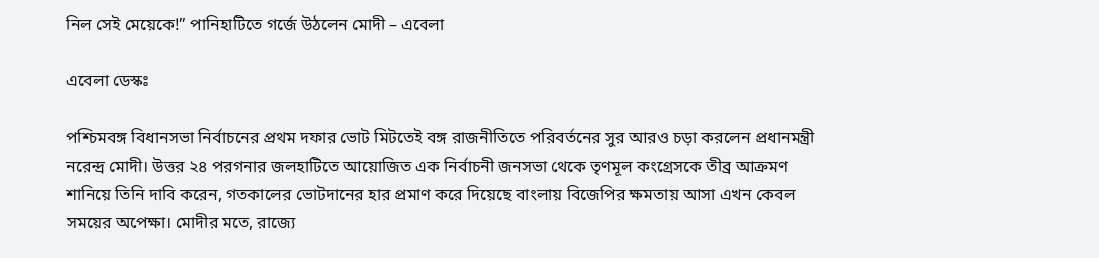নিল সেই মেয়েকে!” পানিহাটিতে গর্জে উঠলেন মোদী – এবেলা

এবেলা ডেস্কঃ

পশ্চিমবঙ্গ বিধানসভা নির্বাচনের প্রথম দফার ভোট মিটতেই বঙ্গ রাজনীতিতে পরিবর্তনের সুর আরও চড়া করলেন প্রধানমন্ত্রী নরেন্দ্র মোদী। উত্তর ২৪ পরগনার জলহাটিতে আয়োজিত এক নির্বাচনী জনসভা থেকে তৃণমূল কংগ্রেসকে তীব্র আক্রমণ শানিয়ে তিনি দাবি করেন, গতকালের ভোটদানের হার প্রমাণ করে দিয়েছে বাংলায় বিজেপির ক্ষমতায় আসা এখন কেবল সময়ের অপেক্ষা। মোদীর মতে, রাজ্যে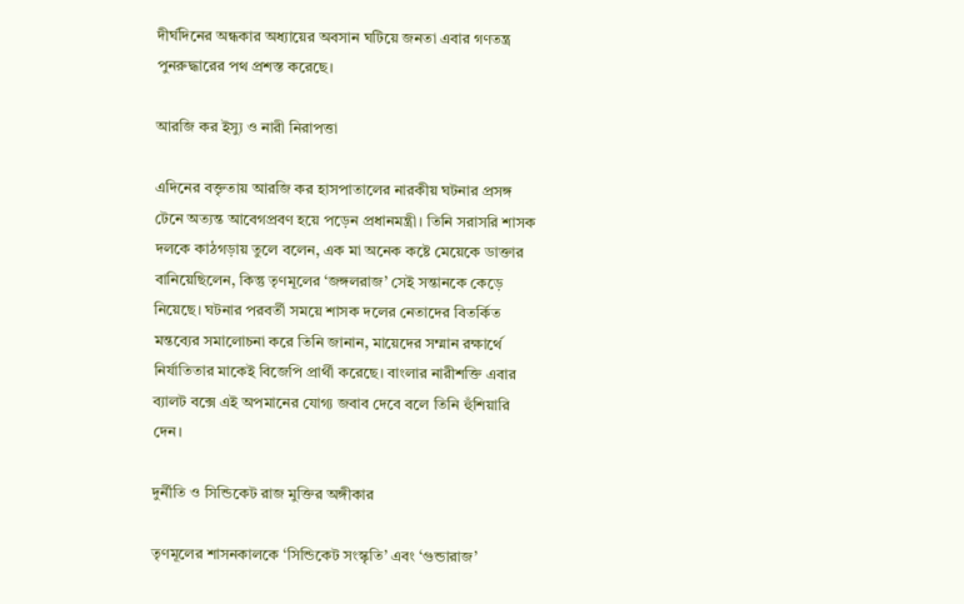দীর্ঘদিনের অন্ধকার অধ্যায়ের অবসান ঘটিয়ে জনতা এবার গণতন্ত্র পুনরুদ্ধারের পথ প্রশস্ত করেছে।

আরজি কর ইস্যু ও নারী নিরাপত্তা

এদিনের বক্তৃতায় আরজি কর হাসপাতালের নারকীয় ঘটনার প্রসঙ্গ টেনে অত্যন্ত আবেগপ্রবণ হয়ে পড়েন প্রধানমন্ত্রী। তিনি সরাসরি শাসক দলকে কাঠগড়ায় তুলে বলেন, এক মা অনেক কষ্টে মেয়েকে ডাক্তার বানিয়েছিলেন, কিন্তু তৃণমূলের ‘জঙ্গলরাজ’ সেই সন্তানকে কেড়ে নিয়েছে। ঘটনার পরবর্তী সময়ে শাসক দলের নেতাদের বিতর্কিত মন্তব্যের সমালোচনা করে তিনি জানান, মায়েদের সম্মান রক্ষার্থে নির্যাতিতার মাকেই বিজেপি প্রার্থী করেছে। বাংলার নারীশক্তি এবার ব্যালট বক্সে এই অপমানের যোগ্য জবাব দেবে বলে তিনি হুঁশিয়ারি দেন।

দুর্নীতি ও সিন্ডিকেট রাজ মুক্তির অঙ্গীকার

তৃণমূলের শাসনকালকে ‘সিন্ডিকেট সংস্কৃতি’ এবং ‘গুন্ডারাজ’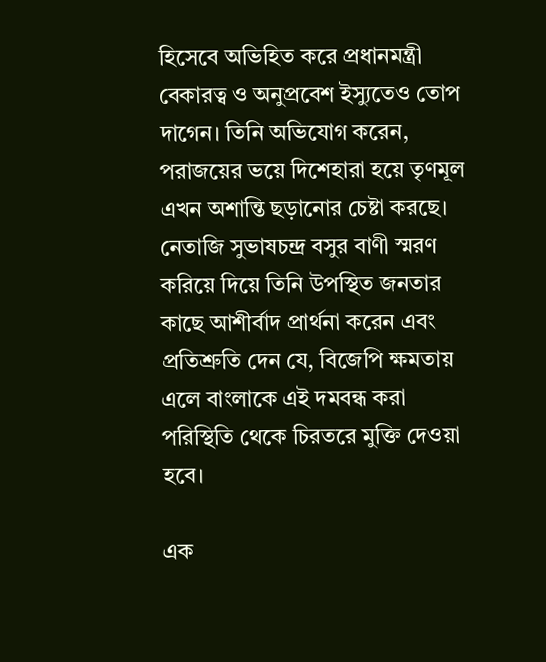হিসেবে অভিহিত করে প্রধানমন্ত্রী বেকারত্ব ও অনুপ্রবেশ ইস্যুতেও তোপ দাগেন। তিনি অভিযোগ করেন, পরাজয়ের ভয়ে দিশেহারা হয়ে তৃণমূল এখন অশান্তি ছড়ানোর চেষ্টা করছে। নেতাজি সুভাষচন্দ্র বসুর বাণী স্মরণ করিয়ে দিয়ে তিনি উপস্থিত জনতার কাছে আশীর্বাদ প্রার্থনা করেন এবং প্রতিশ্রুতি দেন যে, বিজেপি ক্ষমতায় এলে বাংলাকে এই দমবন্ধ করা পরিস্থিতি থেকে চিরতরে মুক্তি দেওয়া হবে।

এক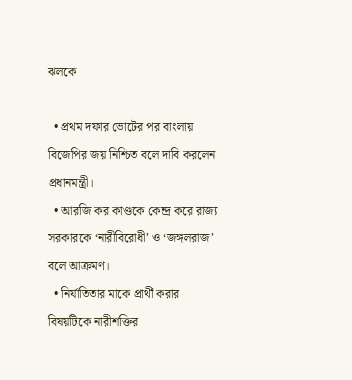ঝলকে

  • প্রথম দফার ভোটের পর বাংলায় বিজেপির জয় নিশ্চিত বলে দাবি করলেন প্রধানমন্ত্রী।
  • আরজি কর কাণ্ডকে কেন্দ্র করে রাজ্য সরকারকে ‘নারীবিরোধী’ ও ‘জঙ্গলরাজ’ বলে আক্রমণ।
  • নির্যাতিতার মাকে প্রার্থী করার বিষয়টিকে নারীশক্তির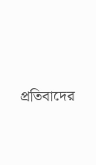প্রতিবাদের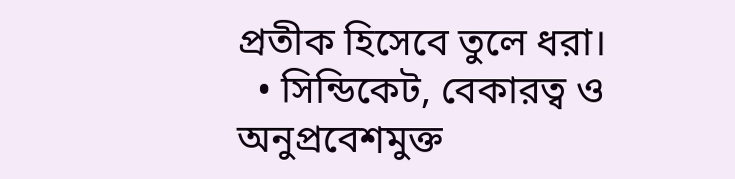প্রতীক হিসেবে তুলে ধরা।
  • সিন্ডিকেট, বেকারত্ব ও অনুপ্রবেশমুক্ত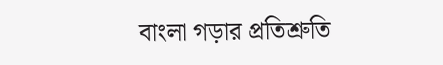বাংলা গড়ার প্রতিশ্রুতি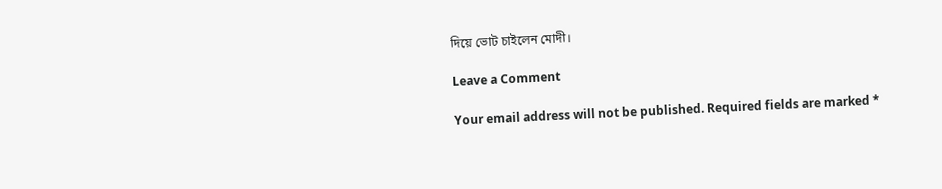দিয়ে ভোট চাইলেন মোদী।

Leave a Comment

Your email address will not be published. Required fields are marked *